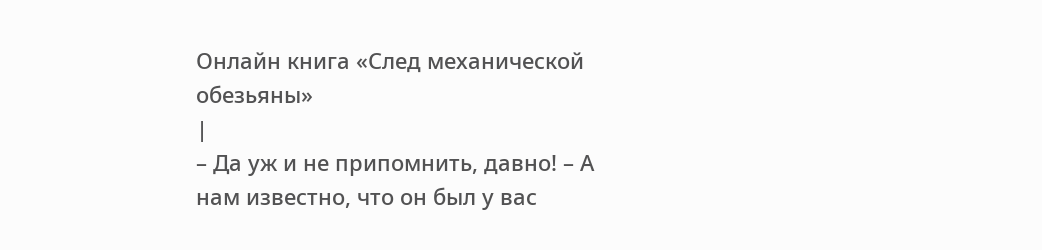Онлайн книга «След механической обезьяны»
|
– Да уж и не припомнить, давно! – А нам известно, что он был у вас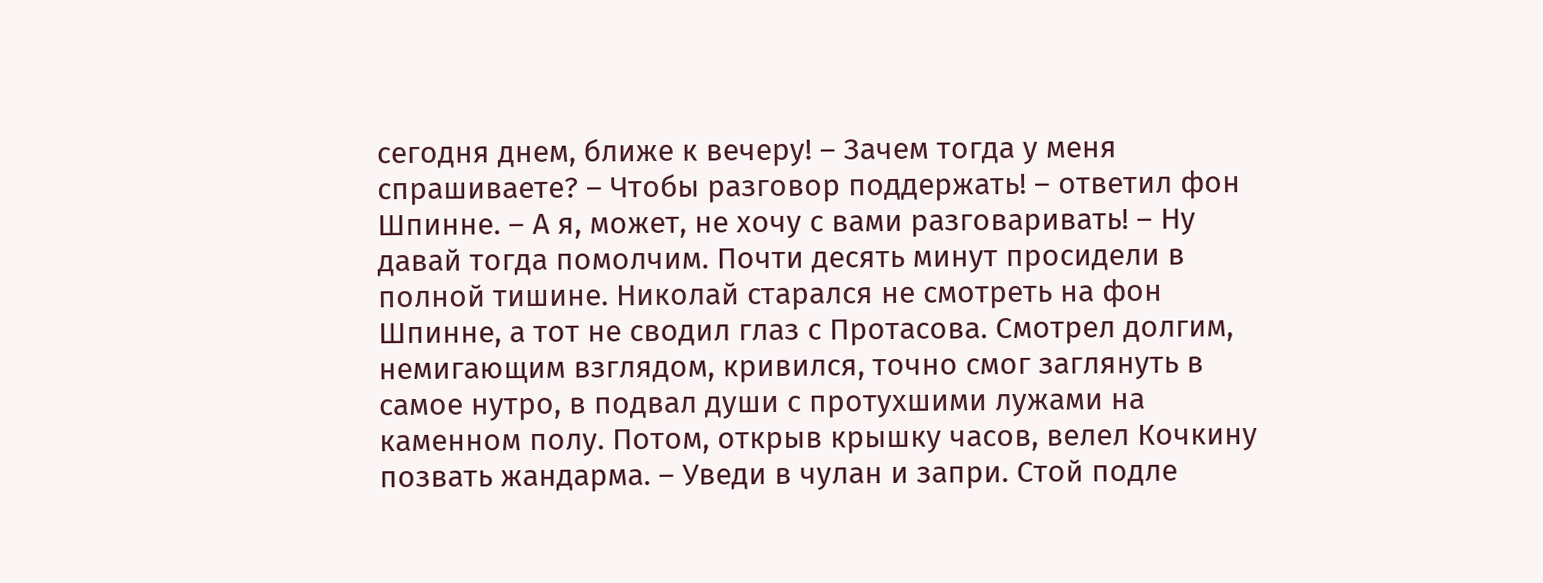сегодня днем, ближе к вечеру! – Зачем тогда у меня спрашиваете? – Чтобы разговор поддержать! – ответил фон Шпинне. – А я, может, не хочу с вами разговаривать! – Ну давай тогда помолчим. Почти десять минут просидели в полной тишине. Николай старался не смотреть на фон Шпинне, а тот не сводил глаз с Протасова. Смотрел долгим, немигающим взглядом, кривился, точно смог заглянуть в самое нутро, в подвал души с протухшими лужами на каменном полу. Потом, открыв крышку часов, велел Кочкину позвать жандарма. – Уведи в чулан и запри. Стой подле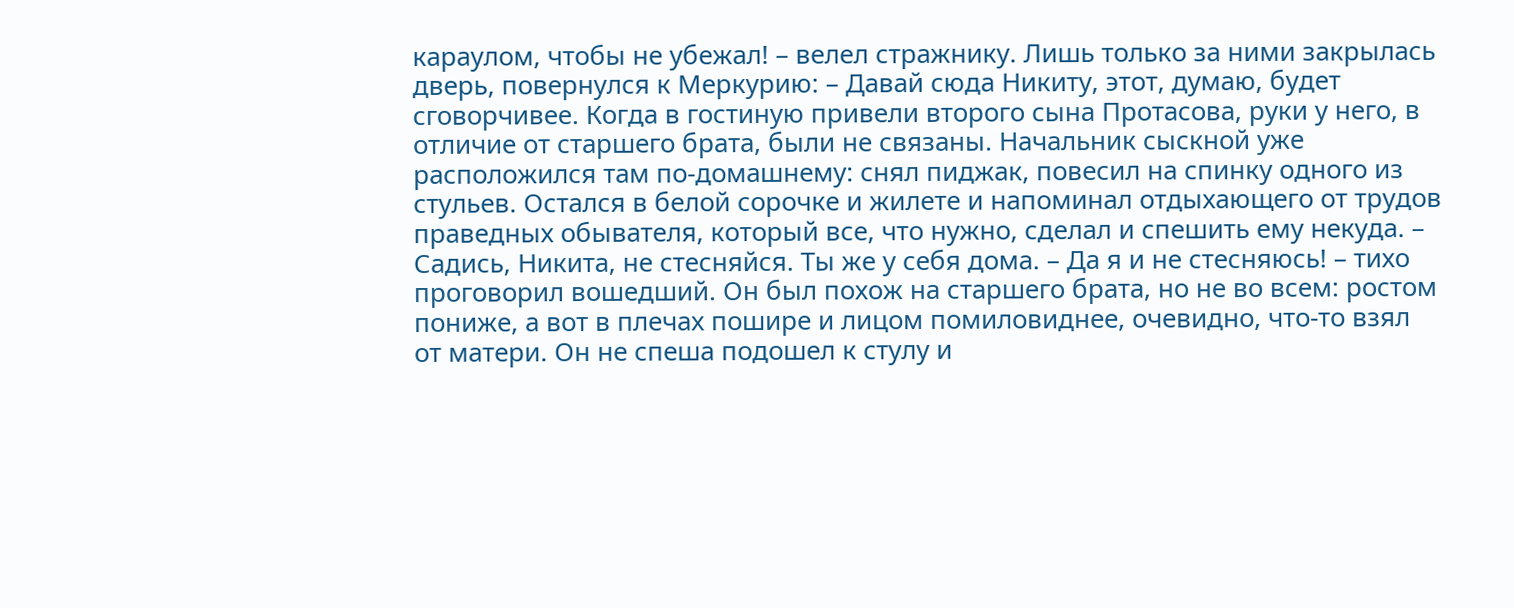караулом, чтобы не убежал! – велел стражнику. Лишь только за ними закрылась дверь, повернулся к Меркурию: – Давай сюда Никиту, этот, думаю, будет сговорчивее. Когда в гостиную привели второго сына Протасова, руки у него, в отличие от старшего брата, были не связаны. Начальник сыскной уже расположился там по-домашнему: снял пиджак, повесил на спинку одного из стульев. Остался в белой сорочке и жилете и напоминал отдыхающего от трудов праведных обывателя, который все, что нужно, сделал и спешить ему некуда. – Садись, Никита, не стесняйся. Ты же у себя дома. – Да я и не стесняюсь! – тихо проговорил вошедший. Он был похож на старшего брата, но не во всем: ростом пониже, а вот в плечах пошире и лицом помиловиднее, очевидно, что-то взял от матери. Он не спеша подошел к стулу и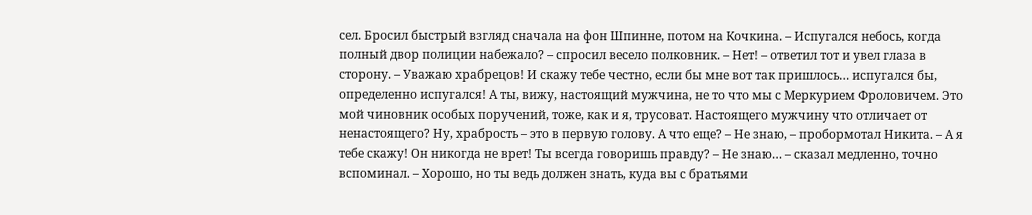сел. Бросил быстрый взгляд сначала на фон Шпинне, потом на Кочкина. – Испугался небось, когда полный двор полиции набежало? – спросил весело полковник. – Нет! – ответил тот и увел глаза в сторону. – Уважаю храбрецов! И скажу тебе честно, если бы мне вот так пришлось… испугался бы, определенно испугался! А ты, вижу, настоящий мужчина, не то что мы с Меркурием Фроловичем. Это мой чиновник особых поручений, тоже, как и я, трусоват. Настоящего мужчину что отличает от ненастоящего? Ну, храбрость – это в первую голову. А что еще? – Не знаю, – пробормотал Никита. – А я тебе скажу! Он никогда не врет! Ты всегда говоришь правду? – Не знаю… – сказал медленно, точно вспоминал. – Хорошо, но ты ведь должен знать, куда вы с братьями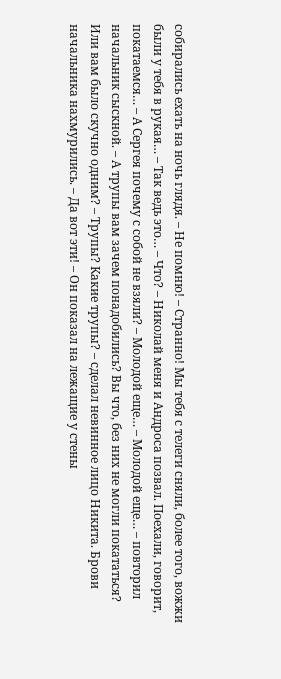собирались ехать на ночь глядя. – Не помню! – Странно! Мы тебя с телеги сняли, более того, вожжи были у тебя в рукая… – Так ведь это… – Что? – Николай меня и Андроса позвал. Поехали, говорит, покатаемся… – А Сергея почему с собой не взяли? – Молодой еще… – Молодой еще… – повторил начальник сыскной. – А трупы вам зачем понадобились? Вы что, без них не могли покататься? Или вам было скучно одним? – Трупы? Какие трупы? – сделал невинное лицо Никита. Брови начальника нахмурились. – Да вот эти! – Он показал на лежащие у стены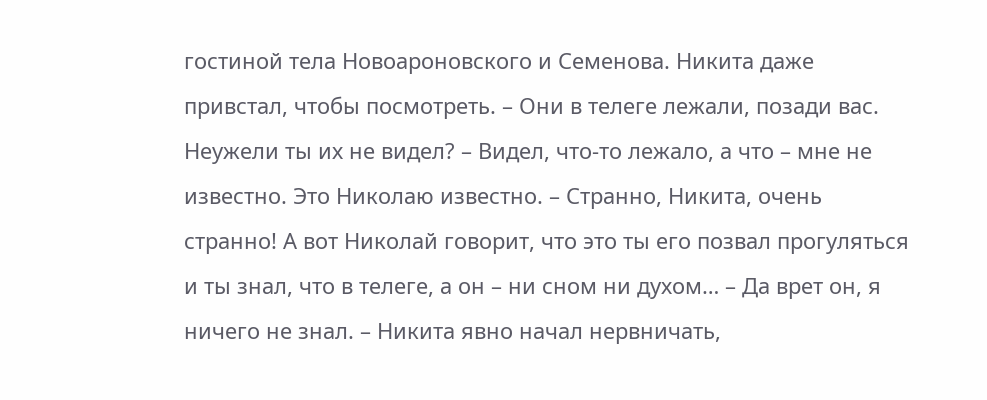гостиной тела Новоароновского и Семенова. Никита даже привстал, чтобы посмотреть. – Они в телеге лежали, позади вас. Неужели ты их не видел? – Видел, что-то лежало, а что – мне не известно. Это Николаю известно. – Странно, Никита, очень странно! А вот Николай говорит, что это ты его позвал прогуляться и ты знал, что в телеге, а он – ни сном ни духом… – Да врет он, я ничего не знал. – Никита явно начал нервничать,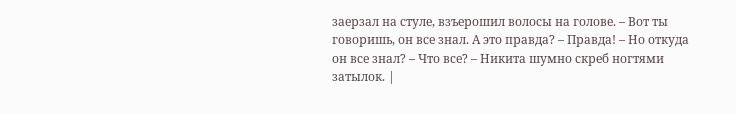заерзал на стуле, взъерошил волосы на голове. – Вот ты говоришь, он все знал. А это правда? – Правда! – Но откуда он все знал? – Что все? – Никита шумно скреб ногтями затылок. |